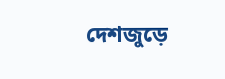দেশজুড়ে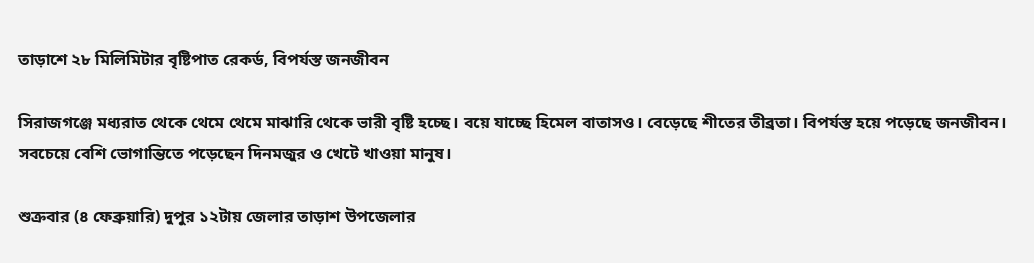তাড়াশে ২৮ মিলিমিটার বৃষ্টিপাত রেকর্ড, বিপর্যস্ত জনজীবন

সিরাজগঞ্জে মধ্যরাত থেকে থেমে থেমে মাঝারি থেকে ভারী বৃষ্টি হচ্ছে। বয়ে যাচ্ছে হিমেল বাতাসও। বেড়েছে শীতের তীব্রতা। বিপর্যস্ত হয়ে পড়েছে জনজীবন। সবচেয়ে বেশি ভোগান্তিতে পড়েছেন দিনমজুর ও খেটে খাওয়া মানুষ।

শুক্রবার (৪ ফেব্রুয়ারি) দুপুর ১২টায় জেলার তাড়াশ উপজেলার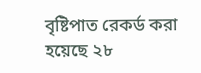বৃষ্টিপাত রেকর্ড করা হয়েছে ২৮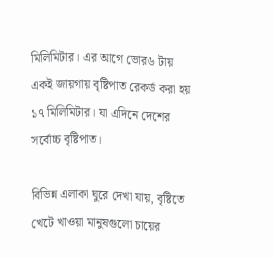মিলিমিটার। এর আগে ভোর৬ টায় একই জায়গায় বৃষ্টিপাত রেকর্ড করা হয় ১৭ মিলিমিটার। যা এদিনে দেশের সর্বোচ্চ বৃষ্টিপাত।

বিভিন্ন এলাকা ঘুরে দেখা যায়, বৃষ্টিতে খেটে খাওয়া মানুষগুলো চায়ের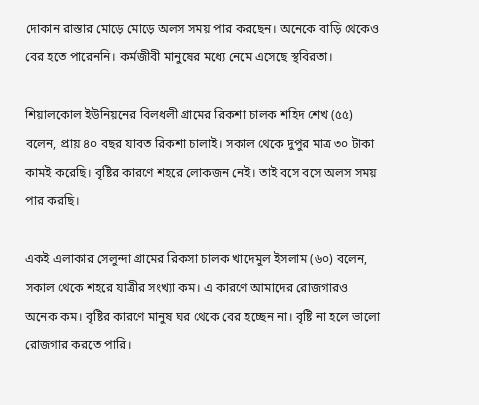দোকান রাস্তার মোড়ে মোড়ে অলস সময় পার করছেন। অনেকে বাড়ি থেকেও বের হতে পারেননি। কর্মজীবী মানুষের মধ্যে নেমে এসেছে স্থবিরতা।

শিয়ালকোল ইউনিয়নের বিলধলী গ্রামের রিকশা চালক শহিদ শেখ (৫৫) বলেন, প্রায় ৪০ বছর যাবত রিকশা চালাই। সকাল থেকে দুপুর মাত্র ৩০ টাকা কামই করেছি। বৃষ্টির কারণে শহরে লোকজন নেই। তাই বসে বসে অলস সময় পার করছি।

একই এলাকার সেলুন্দা গ্রামের রিকসা চালক খাদেমুল ইসলাম (৬০) বলেন, সকাল থেকে শহরে যাত্রীর সংখ্যা কম। এ কারণে আমাদের রোজগারও অনেক কম। বৃষ্টির কারণে মানুষ ঘর থেকে বের হচ্ছেন না। বৃষ্টি না হলে ভালো রোজগার করতে পারি।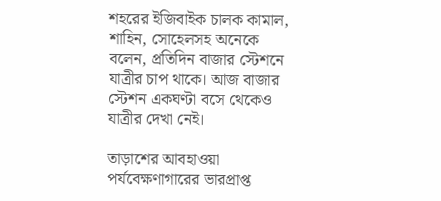শহরের ইজিবাইক চালক কামাল, শাহিন, সোহেলসহ অনেকে বলেন, প্রতিদিন বাজার স্টেশনে যাত্রীর চাপ থাকে। আজ বাজার স্টেশন একঘণ্টা বসে থেকেও যাত্রীর দেখা নেই।

তাড়াশের আবহাওয়া পর্যবেক্ষণাগারের ভারপ্রাপ্ত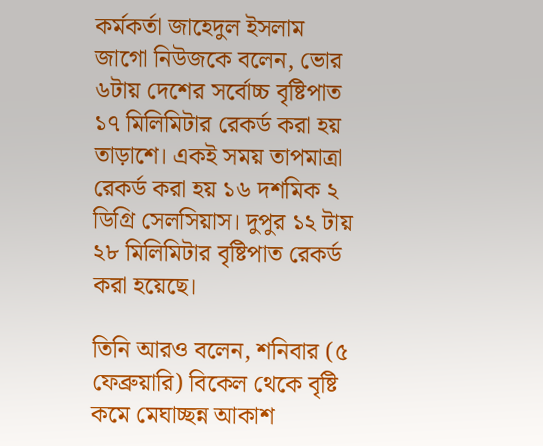কর্মকর্তা জাহেদুল ইসলাম জাগো নিউজকে বলেন, ভোর ৬টায় দেশের সর্বোচ্চ বৃষ্টিপাত ১৭ মিলিমিটার রেকর্ড করা হয় তাড়াশে। একই সময় তাপমাত্রা রেকর্ড করা হয় ১৬ দশমিক ২ ডিগ্রি সেলসিয়াস। দুপুর ১২ টায় ২৮ মিলিমিটার বৃষ্টিপাত রেকর্ড করা হয়েছে।

তিনি আরও বলেন, শনিবার (৫ ফেব্রুয়ারি) বিকেল থেকে বৃষ্টি কমে মেঘাচ্ছন্ন আকাশ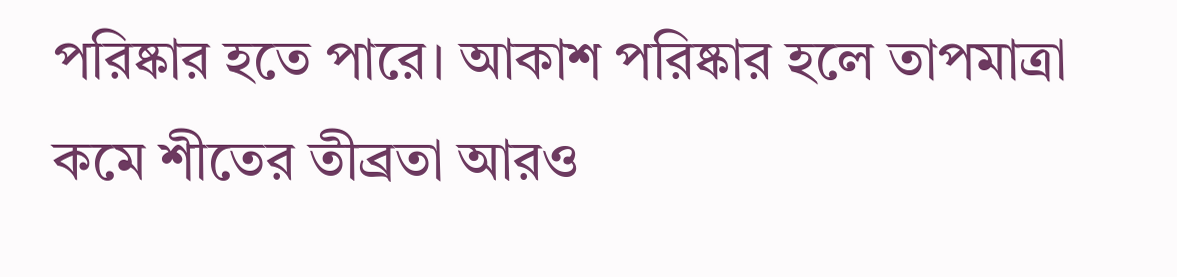পরিষ্কার হতে পারে। আকাশ পরিষ্কার হলে তাপমাত্রা কমে শীতের তীব্রতা আরও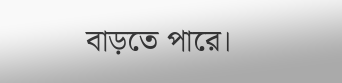বাড়তে পারে।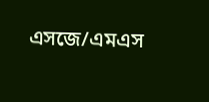এসজে/এমএস